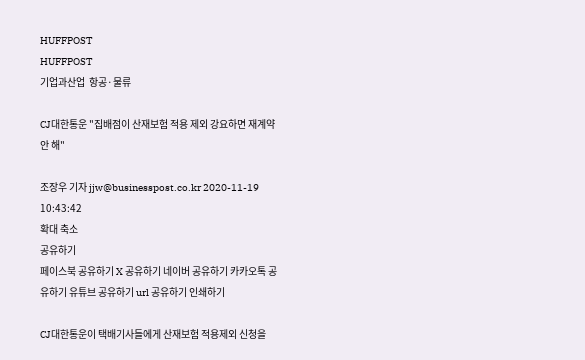HUFFPOST
HUFFPOST
기업과산업  항공·물류

CJ대한통운 "집배점이 산재보험 적용 제외 강요하면 재계약 안 해"

조장우 기자 jjw@businesspost.co.kr 2020-11-19 10:43:42
확대 축소
공유하기
페이스북 공유하기 X 공유하기 네이버 공유하기 카카오톡 공유하기 유튜브 공유하기 url 공유하기 인쇄하기

CJ대한통운이 택배기사들에게 산재보험 적용제외 신청을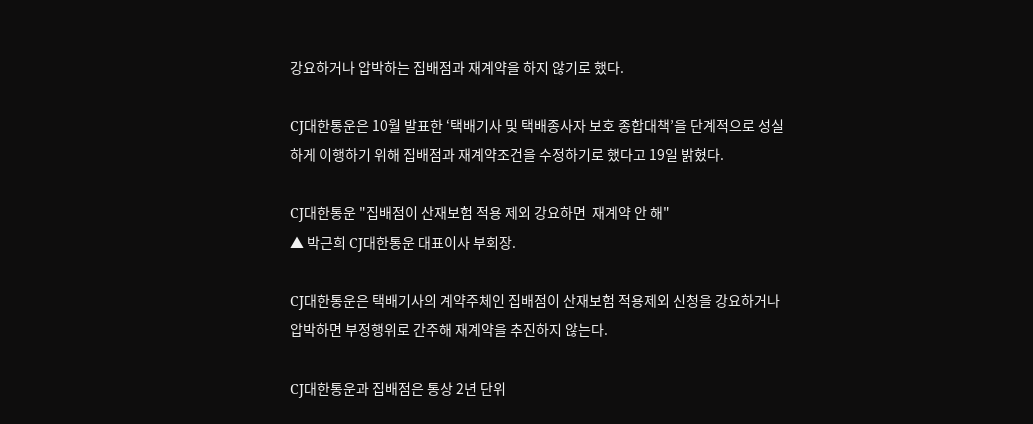강요하거나 압박하는 집배점과 재계약을 하지 않기로 했다.

CJ대한통운은 10월 발표한 ‘택배기사 및 택배종사자 보호 종합대책’을 단계적으로 성실하게 이행하기 위해 집배점과 재계약조건을 수정하기로 했다고 19일 밝혔다.

CJ대한통운 "집배점이 산재보험 적용 제외 강요하면  재계약 안 해"
▲ 박근희 CJ대한통운 대표이사 부회장.

CJ대한통운은 택배기사의 계약주체인 집배점이 산재보험 적용제외 신청을 강요하거나 압박하면 부정행위로 간주해 재계약을 추진하지 않는다.

CJ대한통운과 집배점은 통상 2년 단위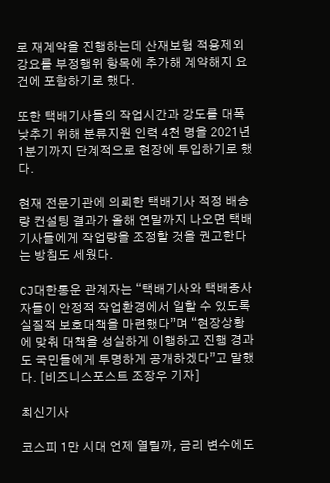로 재계약을 진행하는데 산재보험 적용제외 강요를 부정행위 항목에 추가해 계약해지 요건에 포함하기로 했다.

또한 택배기사들의 작업시간과 강도를 대폭 낮추기 위해 분류지원 인력 4천 명을 2021년 1분기까지 단계적으로 현장에 투입하기로 했다.

현재 전문기관에 의뢰한 택배기사 적정 배송량 컨설팅 결과가 올해 연말까지 나오면 택배기사들에게 작업량을 조정할 것을 권고한다는 방침도 세웠다.

CJ대한통운 관계자는 “택배기사와 택배종사자들이 안정적 작업환경에서 일할 수 있도록 실질적 보호대책을 마련했다”며 “현장상황에 맞춰 대책을 성실하게 이행하고 진행 경과도 국민들에게 투명하게 공개하겠다”고 말했다. [비즈니스포스트 조장우 기자]

최신기사

코스피 1만 시대 언제 열릴까, 금리 변수에도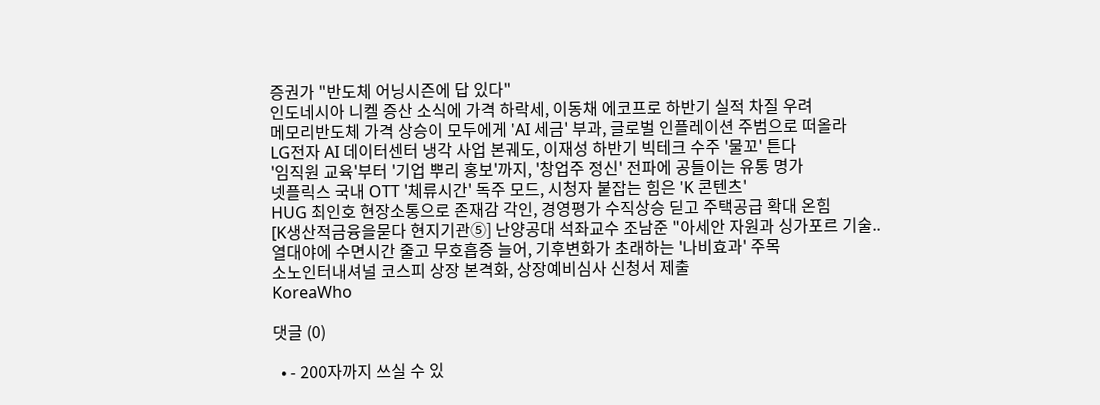증권가 "반도체 어닝시즌에 답 있다"
인도네시아 니켈 증산 소식에 가격 하락세, 이동채 에코프로 하반기 실적 차질 우려
메모리반도체 가격 상승이 모두에게 'AI 세금' 부과, 글로벌 인플레이션 주범으로 떠올라
LG전자 AI 데이터센터 냉각 사업 본궤도, 이재성 하반기 빅테크 수주 '물꼬' 튼다
'임직원 교육'부터 '기업 뿌리 홍보'까지, '창업주 정신' 전파에 공들이는 유통 명가
넷플릭스 국내 OTT '체류시간' 독주 모드, 시청자 붙잡는 힘은 'K 콘텐츠'
HUG 최인호 현장소통으로 존재감 각인, 경영평가 수직상승 딛고 주택공급 확대 온힘
[K생산적금융을묻다 현지기관⑤] 난양공대 석좌교수 조남준 "아세안 자원과 싱가포르 기술..
열대야에 수면시간 줄고 무호흡증 늘어, 기후변화가 초래하는 '나비효과' 주목
소노인터내셔널 코스피 상장 본격화, 상장예비심사 신청서 제출
KoreaWho

댓글 (0)

  • - 200자까지 쓰실 수 있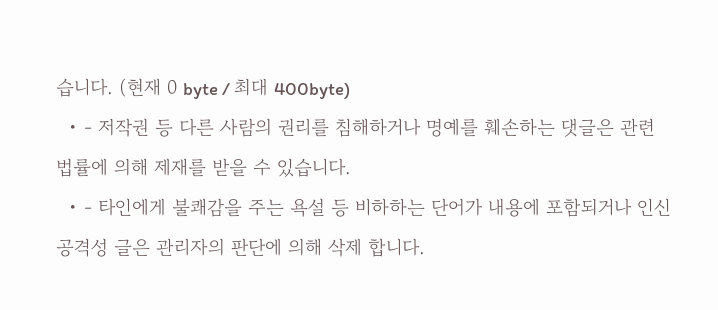습니다. (현재 0 byte / 최대 400byte)
  • - 저작권 등 다른 사람의 권리를 침해하거나 명예를 훼손하는 댓글은 관련 법률에 의해 제재를 받을 수 있습니다.
  • - 타인에게 불쾌감을 주는 욕설 등 비하하는 단어가 내용에 포함되거나 인신공격성 글은 관리자의 판단에 의해 삭제 합니다.